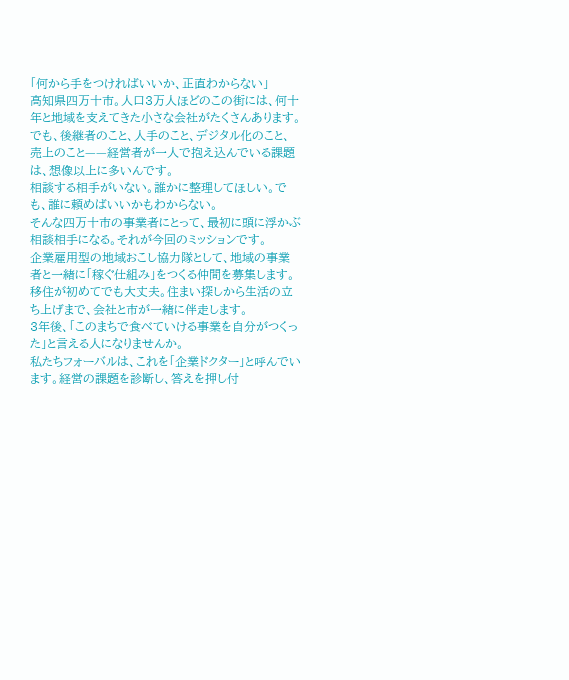「何から手をつければいいか、正直わからない」
高知県四万十市。人口3万人ほどのこの街には、何十年と地域を支えてきた小さな会社がたくさんあります。でも、後継者のこと、人手のこと、デジタル化のこと、売上のこと——経営者が一人で抱え込んでいる課題は、想像以上に多いんです。
相談する相手がいない。誰かに整理してほしい。でも、誰に頼めばいいかもわからない。
そんな四万十市の事業者にとって、最初に頭に浮かぶ相談相手になる。それが今回のミッションです。
企業雇用型の地域おこし協力隊として、地域の事業者と一緒に「稼ぐ仕組み」をつくる仲間を募集します。
移住が初めてでも大丈夫。住まい探しから生活の立ち上げまで、会社と市が一緒に伴走します。
3年後、「このまちで食べていける事業を自分がつくった」と言える人になりませんか。
私たちフォーバルは、これを「企業ドクター」と呼んでいます。経営の課題を診断し、答えを押し付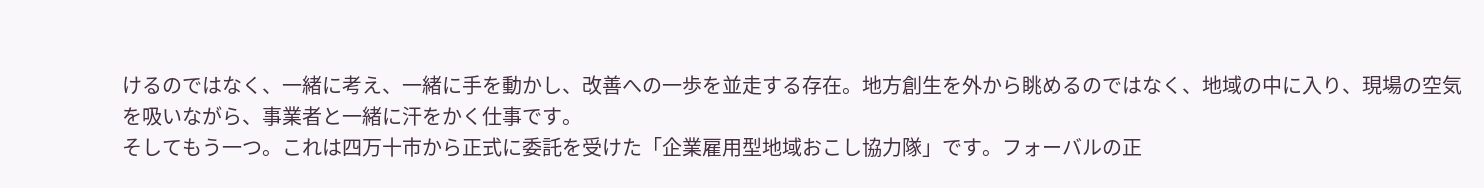けるのではなく、一緒に考え、一緒に手を動かし、改善への一歩を並走する存在。地方創生を外から眺めるのではなく、地域の中に入り、現場の空気を吸いながら、事業者と一緒に汗をかく仕事です。
そしてもう一つ。これは四万十市から正式に委託を受けた「企業雇用型地域おこし協力隊」です。フォーバルの正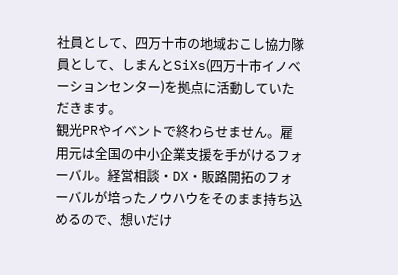社員として、四万十市の地域おこし協力隊員として、しまんとSiXs(四万十市イノベーションセンター)を拠点に活動していただきます。
観光PRやイベントで終わらせません。雇用元は全国の中小企業支援を手がけるフォーバル。経営相談・DX・販路開拓のフォーバルが培ったノウハウをそのまま持ち込めるので、想いだけ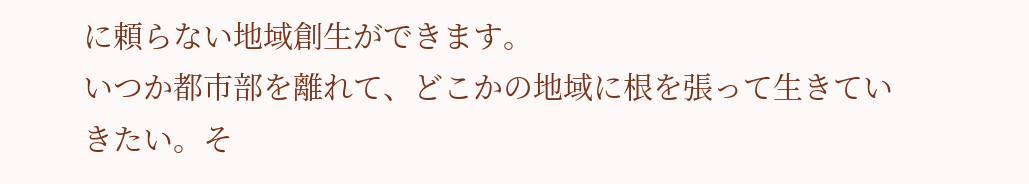に頼らない地域創生ができます。
いつか都市部を離れて、どこかの地域に根を張って生きていきたい。そ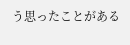う思ったことがある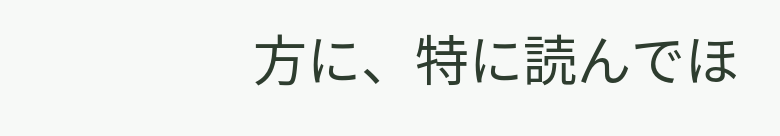方に、特に読んでほ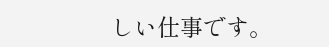しい仕事です。